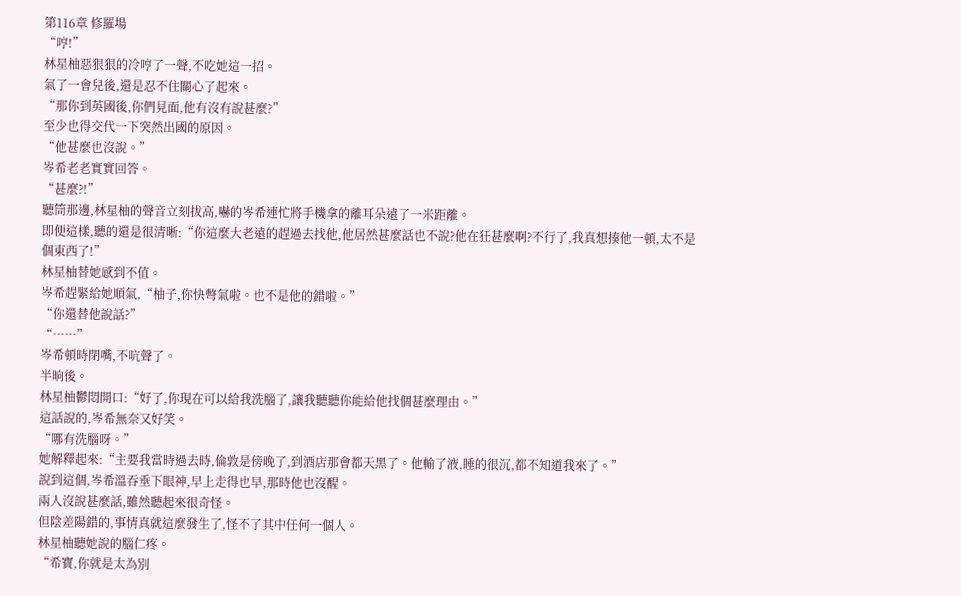第116章 修羅場
“哼!”
林星柚惡狠狠的冷哼了一聲,不吃她這一招。
氣了一會兒後,還是忍不住關心了起來。
“那你到英國後,你們見面,他有沒有說甚麼?”
至少也得交代一下突然出國的原因。
“他甚麼也沒說。”
岑希老老實實回答。
“甚麼?!”
聽筒那邊,林星柚的聲音立刻拔高,嚇的岑希連忙將手機拿的離耳朵遠了一米距離。
即便這樣,聽的還是很清晰:“你這麼大老遠的趕過去找他,他居然甚麼話也不說?他在狂甚麼啊?不行了,我真想揍他一頓,太不是個東西了!”
林星柚替她感到不值。
岑希趕緊給她順氣,“柚子,你快彆氣啦。也不是他的錯啦。”
“你還替他說話?”
“……”
岑希頓時閉嘴,不吭聲了。
半晌後。
林星柚鬱悶開口:“好了,你現在可以給我洗腦了,讓我聽聽你能給他找個甚麼理由。”
這話說的,岑希無奈又好笑。
“哪有洗腦呀。”
她解釋起來:“主要我當時過去時,倫敦是傍晚了,到酒店那會都天黑了。他輸了液,睡的很沉,都不知道我來了。”
說到這個,岑希溫吞垂下眼神,早上走得也早,那時他也沒醒。
兩人沒說甚麼話,雖然聽起來很奇怪。
但陰差陽錯的,事情真就這麼發生了,怪不了其中任何一個人。
林星柚聽她說的腦仁疼。
“希寶,你就是太為別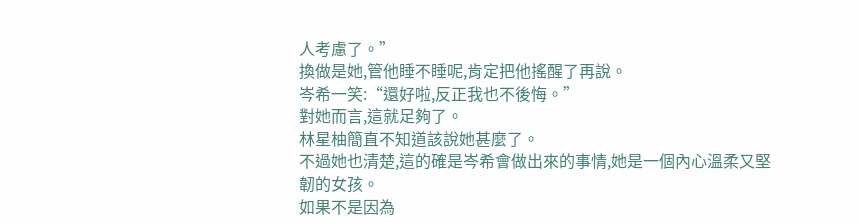人考慮了。”
換做是她,管他睡不睡呢,肯定把他搖醒了再說。
岑希一笑:“還好啦,反正我也不後悔。”
對她而言,這就足夠了。
林星柚簡直不知道該說她甚麼了。
不過她也清楚,這的確是岑希會做出來的事情,她是一個內心溫柔又堅韌的女孩。
如果不是因為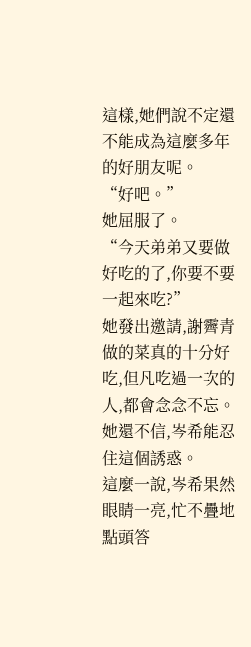這樣,她們說不定還不能成為這麼多年的好朋友呢。
“好吧。”
她屈服了。
“今天弟弟又要做好吃的了,你要不要一起來吃?”
她發出邀請,謝霽青做的菜真的十分好吃,但凡吃過一次的人,都會念念不忘。
她還不信,岑希能忍住這個誘惑。
這麼一說,岑希果然眼睛一亮,忙不疊地點頭答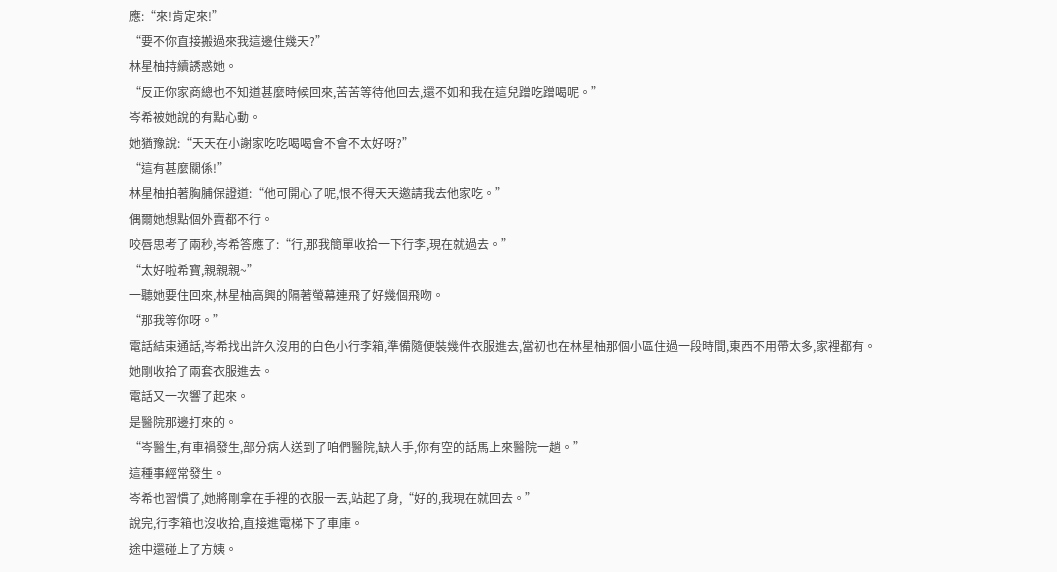應:“來!肯定來!”
“要不你直接搬過來我這邊住幾天?”
林星柚持續誘惑她。
“反正你家商總也不知道甚麼時候回來,苦苦等待他回去,還不如和我在這兒蹭吃蹭喝呢。”
岑希被她說的有點心動。
她猶豫說:“天天在小謝家吃吃喝喝會不會不太好呀?”
“這有甚麼關係!”
林星柚拍著胸脯保證道:“他可開心了呢,恨不得天天邀請我去他家吃。”
偶爾她想點個外賣都不行。
咬唇思考了兩秒,岑希答應了:“行,那我簡單收拾一下行李,現在就過去。”
“太好啦希寶,親親親~”
一聽她要住回來,林星柚高興的隔著螢幕連飛了好幾個飛吻。
“那我等你呀。”
電話結束通話,岑希找出許久沒用的白色小行李箱,準備隨便裝幾件衣服進去,當初也在林星柚那個小區住過一段時間,東西不用帶太多,家裡都有。
她剛收拾了兩套衣服進去。
電話又一次響了起來。
是醫院那邊打來的。
“岑醫生,有車禍發生,部分病人送到了咱們醫院,缺人手,你有空的話馬上來醫院一趟。”
這種事經常發生。
岑希也習慣了,她將剛拿在手裡的衣服一丟,站起了身,“好的,我現在就回去。”
說完,行李箱也沒收拾,直接進電梯下了車庫。
途中還碰上了方姨。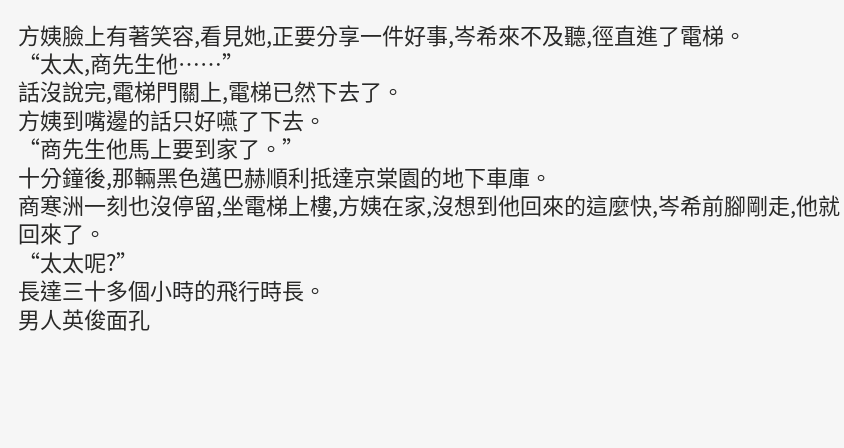方姨臉上有著笑容,看見她,正要分享一件好事,岑希來不及聽,徑直進了電梯。
“太太,商先生他……”
話沒說完,電梯門關上,電梯已然下去了。
方姨到嘴邊的話只好嚥了下去。
“商先生他馬上要到家了。”
十分鐘後,那輛黑色邁巴赫順利抵達京棠園的地下車庫。
商寒洲一刻也沒停留,坐電梯上樓,方姨在家,沒想到他回來的這麼快,岑希前腳剛走,他就回來了。
“太太呢?”
長達三十多個小時的飛行時長。
男人英俊面孔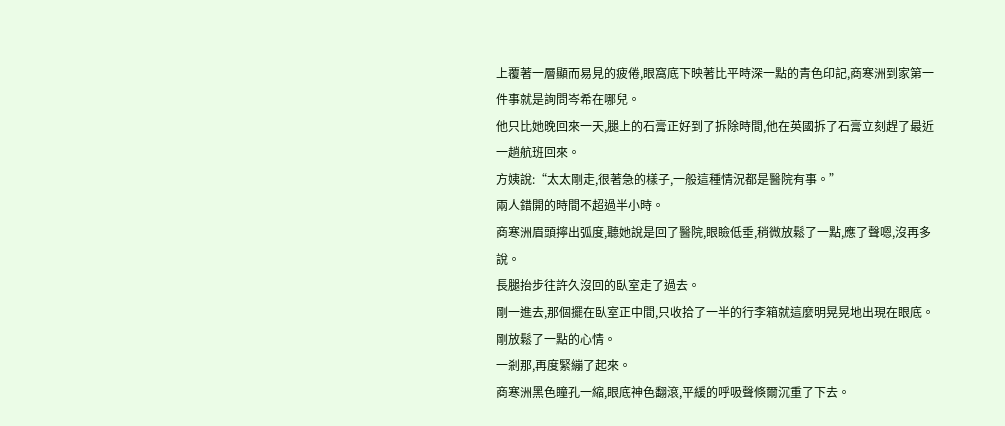上覆著一層顯而易見的疲倦,眼窩底下映著比平時深一點的青色印記,商寒洲到家第一件事就是詢問岑希在哪兒。
他只比她晚回來一天,腿上的石膏正好到了拆除時間,他在英國拆了石膏立刻趕了最近一趟航班回來。
方姨說:“太太剛走,很著急的樣子,一般這種情況都是醫院有事。”
兩人錯開的時間不超過半小時。
商寒洲眉頭擰出弧度,聽她說是回了醫院,眼瞼低垂,稍微放鬆了一點,應了聲嗯,沒再多說。
長腿抬步往許久沒回的臥室走了過去。
剛一進去,那個擺在臥室正中間,只收拾了一半的行李箱就這麼明晃晃地出現在眼底。
剛放鬆了一點的心情。
一剎那,再度緊繃了起來。
商寒洲黑色瞳孔一縮,眼底神色翻滾,平緩的呼吸聲倏爾沉重了下去。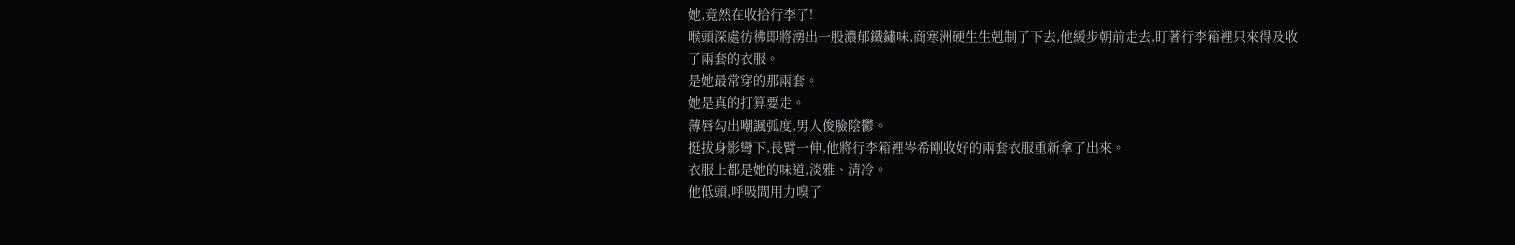她,竟然在收拾行李了!
喉頭深處彷彿即將湧出一股濃郁鐵鏽味,商寒洲硬生生剋制了下去,他緩步朝前走去,盯著行李箱裡只來得及收了兩套的衣服。
是她最常穿的那兩套。
她是真的打算要走。
薄唇勾出嘲諷弧度,男人俊臉陰鬱。
挺拔身影彎下,長臂一伸,他將行李箱裡岑希剛收好的兩套衣服重新拿了出來。
衣服上都是她的味道,淡雅、清冷。
他低頭,呼吸間用力嗅了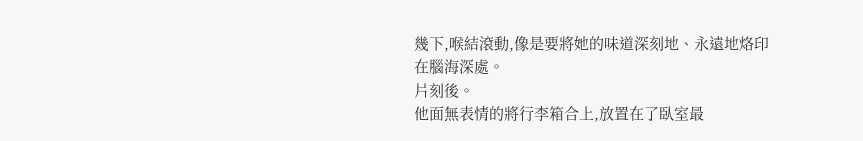幾下,喉結滾動,像是要將她的味道深刻地、永遠地烙印在腦海深處。
片刻後。
他面無表情的將行李箱合上,放置在了臥室最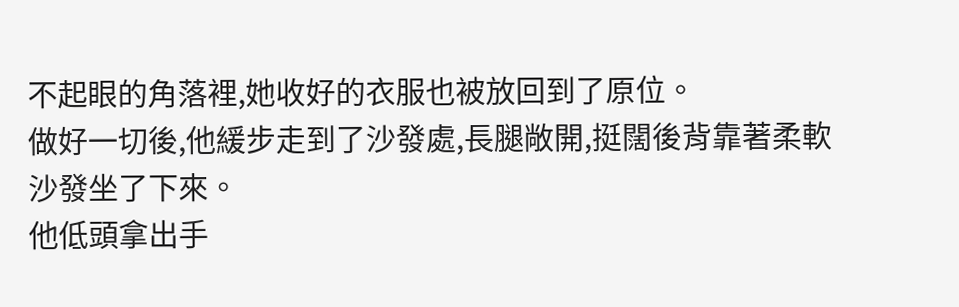不起眼的角落裡,她收好的衣服也被放回到了原位。
做好一切後,他緩步走到了沙發處,長腿敞開,挺闊後背靠著柔軟沙發坐了下來。
他低頭拿出手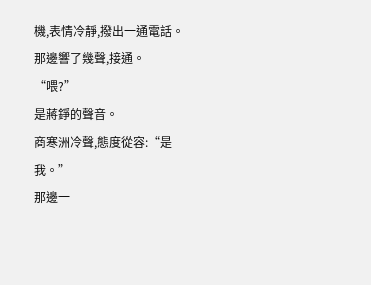機,表情冷靜,撥出一通電話。
那邊響了幾聲,接通。
“喂?”
是蔣錚的聲音。
商寒洲冷聲,態度從容:“是我。”
那邊一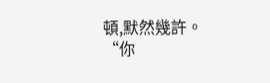頓,默然幾許。
“你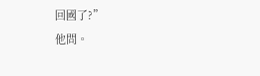回國了?”
他問。